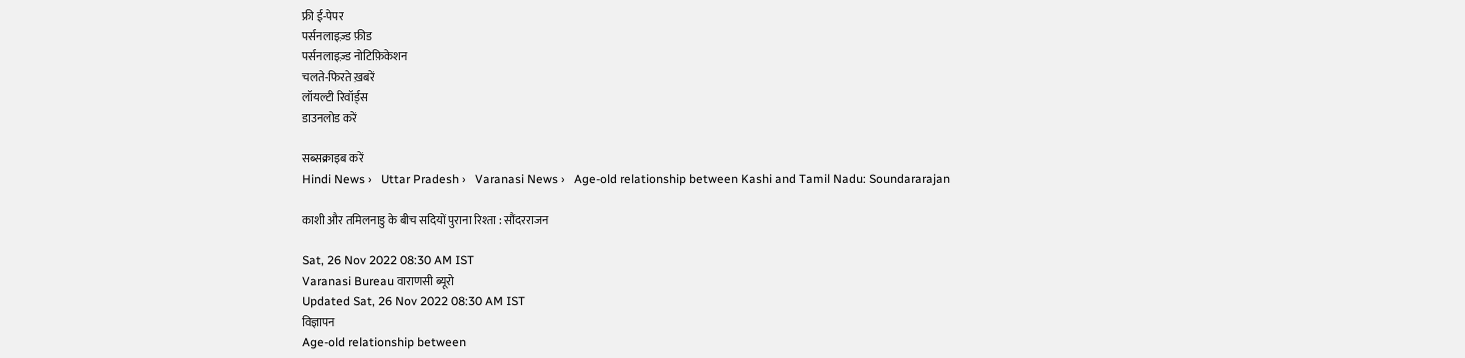फ्री ई-पेपर
पर्सनलाइज़्ड फ़ीड
पर्सनलाइज़्ड नोटिफ़िकेशन
चलते-फिरते ख़बरें
लॉयल्टी रिवॉर्ड्स
डाउनलोड करें

सब्सक्राइब करें
Hindi News ›   Uttar Pradesh ›   Varanasi News ›   Age-old relationship between Kashi and Tamil Nadu: Soundararajan

काशी और तमिलनाडु के बीच सदियों पुराना रिश्ता : सौंदरराजन

Sat, 26 Nov 2022 08:30 AM IST
Varanasi Bureau वाराणसी ब्यूरो
Updated Sat, 26 Nov 2022 08:30 AM IST
विज्ञापन
Age-old relationship between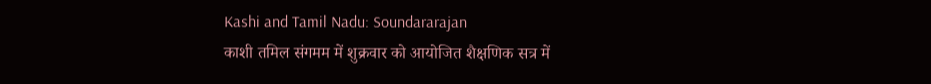Kashi and Tamil Nadu: Soundararajan
काशी तमिल संगमम में शुक्रवार को आयोजित शैक्षणिक सत्र में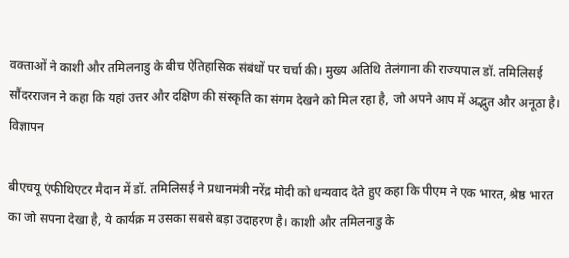वक्ताओं ने काशी और तमिलनाडु के बीच ऐतिहासिक संबंधों पर चर्चा की। मुख्य अतिथि तेलंगाना की राज्यपाल डॉ. तमिलिसई सौंदरराजन ने कहा कि यहां उत्तर और दक्षिण की संस्कृति का संगम देखने को मिल रहा है, जो अपने आप में अद्भुत और अनूठा है।
विज्ञापन

बीएचयू एंफीथिएटर मैदान में डॉ. तमिलिसई ने प्रधानमंत्री नरेंद्र मोदी को धन्यवाद देते हुए कहा कि पीएम ने एक भारत, श्रेष्ठ भारत का जो सपना देखा है, ये कार्यक्र म उसका सबसे बड़ा उदाहरण है। काशी और तमिलनाडु के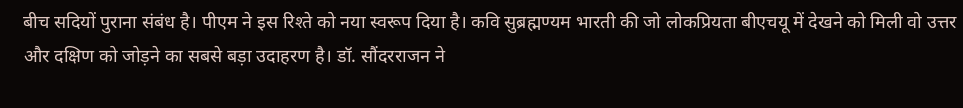बीच सदियों पुराना संबंध है। पीएम ने इस रिश्ते को नया स्वरूप दिया है। कवि सुब्रह्मण्यम भारती की जो लोकप्रियता बीएचयू में देखने को मिली वो उत्तर और दक्षिण को जोड़ने का सबसे बड़ा उदाहरण है। डॉ. सौंदरराजन ने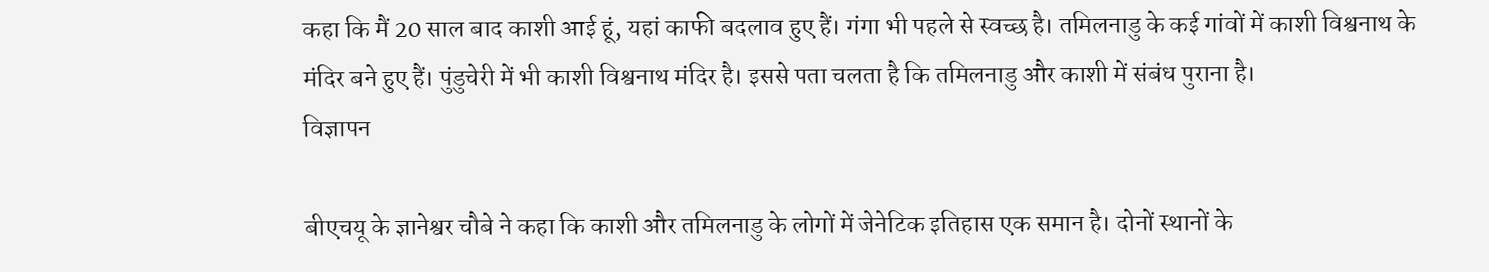कहा कि मैं 20 साल बाद काशी आई हूं, यहां काफी बदलाव हुए हैं। गंगा भी पहले से स्वच्छ है। तमिलनाडु के कई गांवों में काशी विश्वनाथ के मंदिर बने हुए हैं। पुंडुचेरी में भी काशी विश्वनाथ मंदिर है। इससे पता चलता है कि तमिलनाडु और काशी में संबंध पुराना है।
विज्ञापन

बीएचयू के ज्ञानेश्वर चौबे ने कहा कि काशी और तमिलनाडु के लोगों में जेनेटिक इतिहास एक समान है। दोनों स्थानों के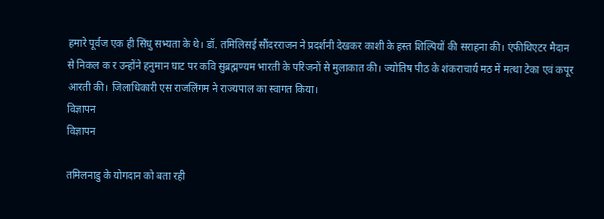हमारे पूर्वज एक ही सिंधु सभ्यता के थे। डॉ. तमिलिसई सौंदरराजन ने प्रदर्शनी देखकर काशी के हस्त शिल्पियों की सराहना की। एंफीथिएटर मैदान से निकल क र उन्होंने हनुमान घाट पर कवि सुब्रह्मण्यम भारती के परिजनों से मुलाकात की। ज्योतिष पीठ के शंकराचार्य मठ में मत्था टेका एवं कपूर आरती की। जिलाधिकारी एस राजलिंगम ने राज्यपाल का स्वागत किया।
विज्ञापन
विज्ञापन

तमिलनाडु के योगदान को बता रही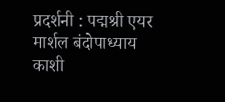प्रदर्शनी : पद्मश्री एयर मार्शल बंदोपाध्याय
काशी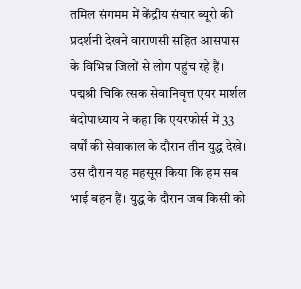तमिल संगमम में केंद्रीय संचार ब्यूरो की प्रदर्शनी देखने वाराणसी सहित आसपास के विभिन्न जिलों से लोग पहुंच रहे हैं। पद्मश्री चिकि त्सक सेवानिवृत्त एयर मार्शल बंदोपाध्याय ने कहा कि एयरफोर्स में 33 वर्षों की सेवाकाल के दौरान तीन युद्ध देखे। उस दौरान यह महसूस किया कि हम सब भाई बहन हैं। युद्ध के दौरान जब किसी को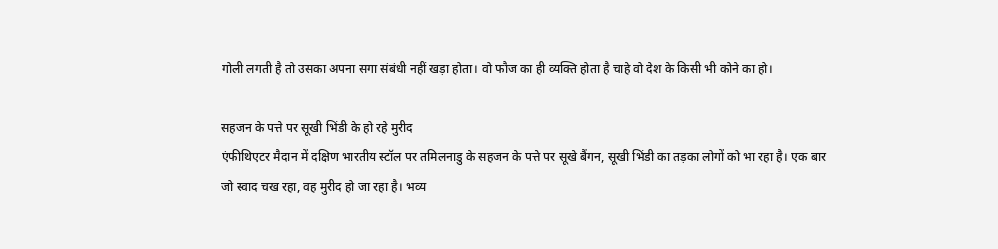गोली लगती है तो उसका अपना सगा संबंधी नहीं खड़ा होता। वो फौज का ही व्यक्ति होता है चाहे वो देश के किसी भी कोने का हो।

सहजन के पत्ते पर सूखी भिंडी के हो रहे मुरीद
एंफीथिएटर मैदान में दक्षिण भारतीय स्टॉल पर तमिलनाडु के सहजन के पत्ते पर सूखे बैंगन, सूखी भिंडी का तड़का लोगों को भा रहा है। एक बार जो स्वाद चख रहा, वह मुरीद हो जा रहा है। भव्य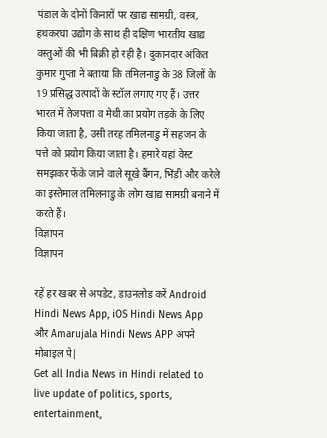पंडाल के दोनों किनारों पर खाद्य सामग्री, वस्त्र, हथकरघा उद्योग के साथ ही दक्षिण भारतीय खाद्य वस्तुओं की भी बिक्री हो रही है। दुकानदार अंकित कुमार गुप्ता ने बताया कि तमिलनाडु के 38 जिलों के 19 प्रसिद्ध उत्पादों के स्टॉल लगाए गए हैं। उत्तर भारत में तेजपत्ता व मेथी का प्रयोग तड़के के लिए किया जाता है, उसी तरह तमिलनाडु में सहजन के पत्ते को प्रयोग किया जाता है। हमारे यहां वेस्ट समझकर फेंके जाने वाले सूखे बैंगन, भिंडी और करेले का इस्तेमाल तमिलनाडु के लोग खाद्य सामग्री बनाने में करते हैं।
विज्ञापन
विज्ञापन

रहें हर खबर से अपडेट, डाउनलोड करें Android Hindi News App, iOS Hindi News App और Amarujala Hindi News APP अपने मोबाइल पे|
Get all India News in Hindi related to live update of politics, sports, entertainment,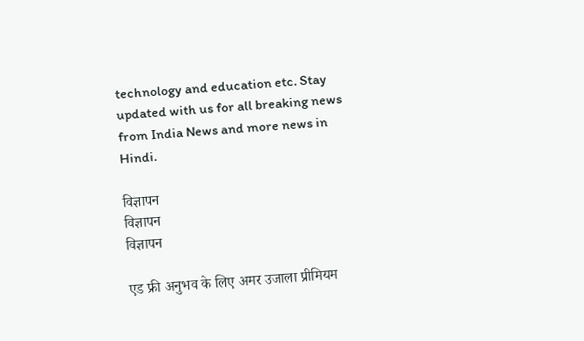technology and education etc. Stay updated with us for all breaking news from India News and more news in Hindi.

विज्ञापन
विज्ञापन
विज्ञापन

एड फ्री अनुभव के लिए अमर उजाला प्रीमियम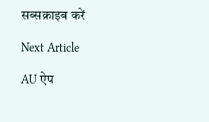सब्सक्राइब करें

Next Article

AU ऐप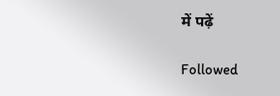में पढ़ें

Followed